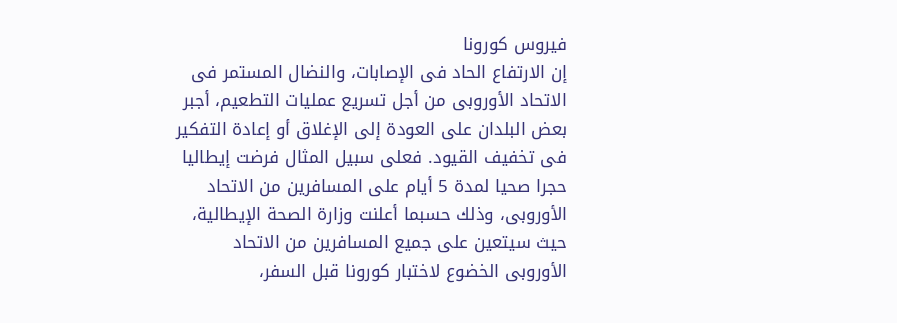فيروس كورونا
إن الارتفاع الحاد فى الإصابات، والنضال المستمر فى الاتحاد الأوروبى من أجل تسريع عمليات التطعيم، أجبر بعض البلدان على العودة إلى الإغلاق أو إعادة التفكير فى تخفيف القيود. فعلى سبيل المثال فرضت إيطاليا حجرا صحيا لمدة 5 أيام على المسافرين من الاتحاد الأوروبى، وذلك حسبما أعلنت وزارة الصحة الإيطالية، حيث سيتعين على جميع المسافرين من الاتحاد الأوروبى الخضوع لاختبار كورونا قبل السفر،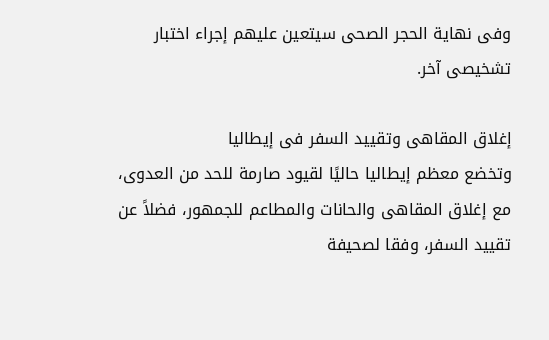وفى نهاية الحجر الصحى سيتعين عليهم إجراء اختبار تشخيصى آخر.

إغلاق المقاهى وتقييد السفر فى إيطاليا
وتخضع معظم إيطاليا حاليًا لقيود صارمة للحد من العدوى، مع إغلاق المقاهى والحانات والمطاعم للجمهور، فضلاً عن تقييد السفر، وفقا لصحيفة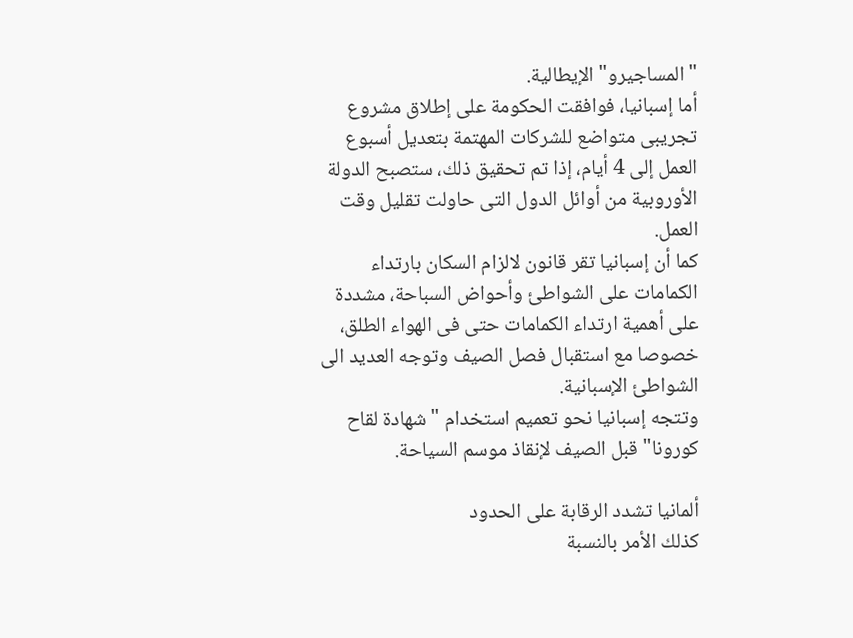"المساجيرو" الإيطالية.
أما إسبانيا، فوافقت الحكومة على إطلاق مشروع تجريبى متواضع للشركات المهتمة بتعديل أسبوع العمل إلى 4 أيام، إذا تم تحقيق ذلك، ستصبح الدولة الأوروبية من أوائل الدول التى حاولت تقليل وقت العمل.
كما أن إسبانيا تقر قانون لالزام السكان بارتداء الكمامات على الشواطئ وأحواض السباحة، مشددة على أهمية ارتداء الكمامات حتى فى الهواء الطلق، خصوصا مع استقبال فصل الصيف وتوجه العديد الى الشواطئ الإسبانية.
وتتجه إسبانيا نحو تعميم استخدام "شهادة لقاح كورونا" قبل الصيف لإنقاذ موسم السياحة.

ألمانيا تشدد الرقابة على الحدود
كذلك الأمر بالنسبة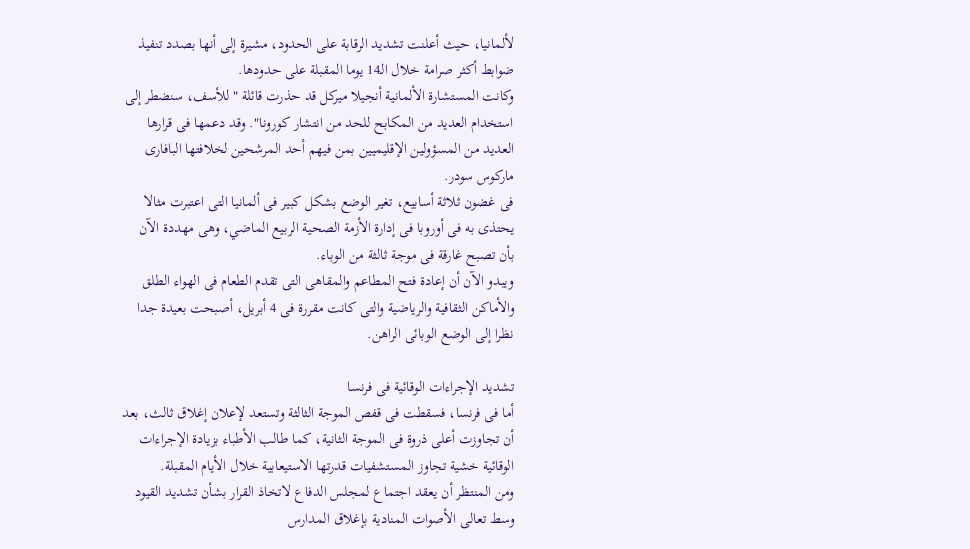لألمانيا، حيث أعلنت تشديد الرقابة على الحدود، مشيرة إلى أنها بصدد تنفيذ ضوابط أكثر صرامة خلال الـ14 يوما المقبلة على حدودها.
وكانت المستشارة الألمانية أنجيلا ميركل قد حذرت قائلة "للأسف، سنضطر إلى استخدام العديد من المكابح للحد من انتشار كورونا". وقد دعمها فى قرارها العديد من المسؤولين الإقليميين بمن فيهم أحد المرشحين لخلافتها البافارى ماركوس سودر.
فى غضون ثلاثة أسابيع، تغير الوضع بشكل كبير فى ألمانيا التى اعتبرت مثالا يحتذى به فى أوروبا فى إدارة الأزمة الصحية الربيع الماضي، وهى مهددة الآن بأن تصبح غارقة فى موجة ثالثة من الوباء.
ويبدو الآن أن إعادة فتح المطاعم والمقاهى التى تقدم الطعام فى الهواء الطلق والأماكن الثقافية والرياضية والتى كانت مقررة فى 4 أبريل، أصبحت بعيدة جدا نظرا إلى الوضع الوبائى الراهن.

تشديد الإجراءات الوقائية فى فرنسا
أما فى فرنسا، فسقطت فى قفص الموجة الثالثة وتستعد لإعلان إغلاق ثالث، بعد أن تجاوزت أعلى ذروة فى الموجة الثانية، كما طالب الأطباء بزيادة الإجراءات الوقائية خشية تجاوز المستشفيات قدرتها الاستيعابية خلال الأيام المقبلة.
ومن المنتظر أن يعقد اجتماع لمجلس الدفاع لاتخاذ القرار بشأن تشديد القيود وسط تعالى الأصوات المنادية بإغلاق المدارس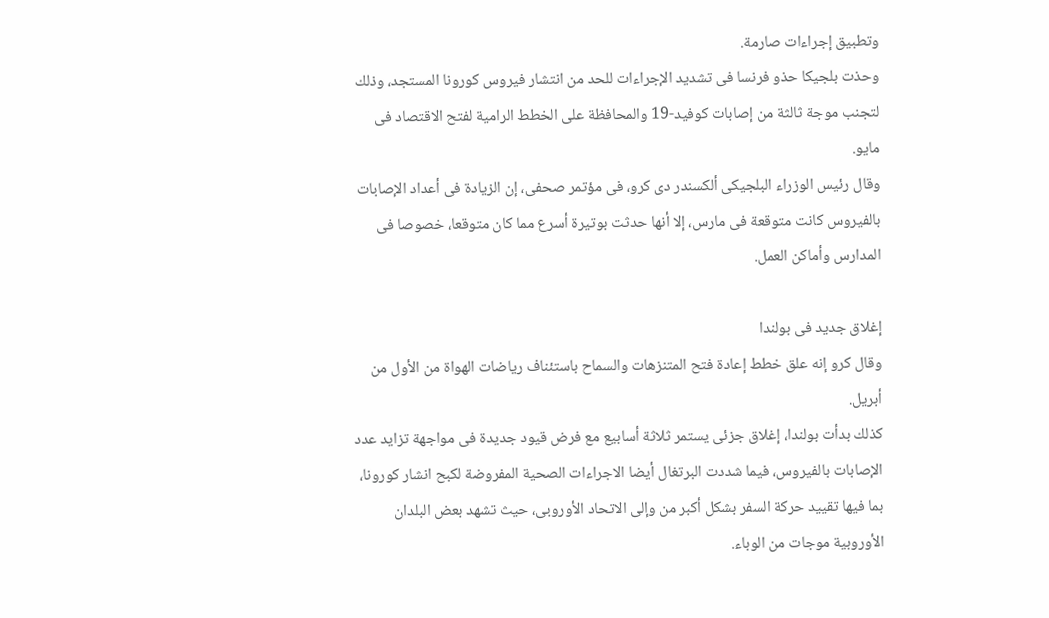وتطبيق إجراءات صارمة.
وحذت بلجيكا حذو فرنسا فى تشديد الإجراءات للحد من انتشار فيروس كورونا المستجد، وذلك لتجنب موجة ثالثة من إصابات كوفيد-19 والمحافظة على الخطط الرامية لفتح الاقتصاد فى مايو.
وقال رئيس الوزراء البلجيكى ألكسندر دى كرو، فى مؤتمر صحفى، إن الزيادة فى أعداد الإصابات بالفيروس كانت متوقعة فى مارس، إلا أنها حدثت بوتيرة أسرع مما كان متوقعا، خصوصا فى المدارس وأماكن العمل.

إغلاق جديد فى بولندا
وقال كرو إنه علق خطط إعادة فتح المتنزهات والسماح باستئناف رياضات الهواة من الأول من أبريل.
كذلك بدأت بولندا، إغلاق جزئى يستمر ثلاثة أسابيع مع فرض قيود جديدة فى مواجهة تزايد عدد الإصابات بالفيروس، فيما شددت البرتغال أيضا الاجراءات الصحية المفروضة لكبح انشار كورونا، بما فيها تقييد حركة السفر بشكل أكبر من وإلى الاتحاد الأوروبى، حيث تشهد بعض البلدان الأوروبية موجات من الوباء.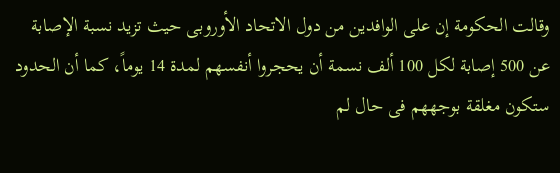وقالت الحكومة إن على الوافدين من دول الاتحاد الأوروبى حيث تزيد نسبة الإصابة عن 500 إصابة لكل 100 ألف نسمة أن يحجروا أنفسهم لمدة 14 يوماً، كما أن الحدود ستكون مغلقة بوجههم فى حال لم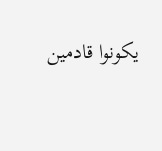يكونوا قادمين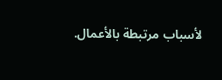لأسباب مرتبطة بالأعمال.